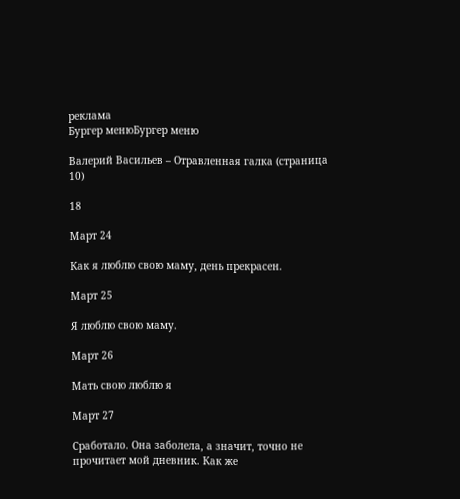реклама
Бургер менюБургер меню

Валерий Васильев – Отравленная галка (страница 10)

18

Март 24

Как я люблю свою маму, день прекрасен.

Март 25

Я люблю свою маму.

Март 26

Мать свою люблю я

Март 27

Сработало. Она заболела, а значит, точно не прочитает мой дневник. Как же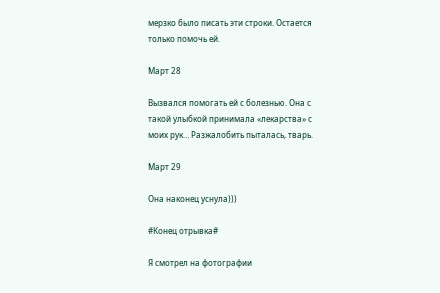мерзко было писать эти строки. Остается только помочь ей.

Март 28

Вызвался помогать ей с болезнью. Она с такой улыбкой принимала «лекарства» с моих рук… Разжалобить пыталась, тварь.

Март 29

Она наконец уснула)))

#Конец отрывка#

Я смотрел на фотографии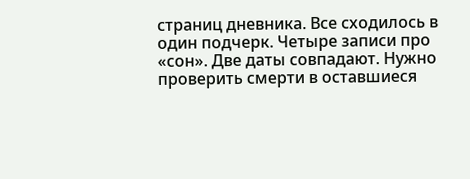страниц дневника. Все сходилось в один подчерк. Четыре записи про «сон». Две даты совпадают. Нужно проверить смерти в оставшиеся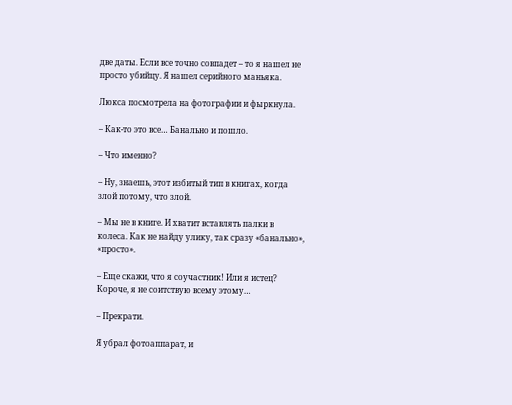две даты. Если все точно совпадет – то я нашел не просто убийцу. Я нашел серийного маньяка.

Люкса посмотрела на фотографии и фыркнула.

– Как-то это все… Банально и пошло.

– Что именно?

– Ну, знаешь, этот избитый тип в книгах, когда злой потому, что злой.

– Мы не в книге. И хватит вставлять палки в колеса. Как не найду улику, так сразу «банально», «просто».

– Еще скажи, что я соучастник! Или я истец? Короче, я не соитствую всему этому…

– Прекрати.

Я убрал фотоаппарат, и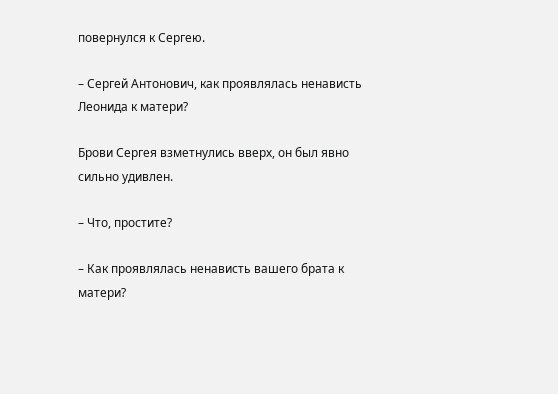повернулся к Сергею.

– Сергей Антонович, как проявлялась ненависть Леонида к матери?

Брови Сергея взметнулись вверх, он был явно сильно удивлен.

– Что, простите?

– Как проявлялась ненависть вашего брата к матери?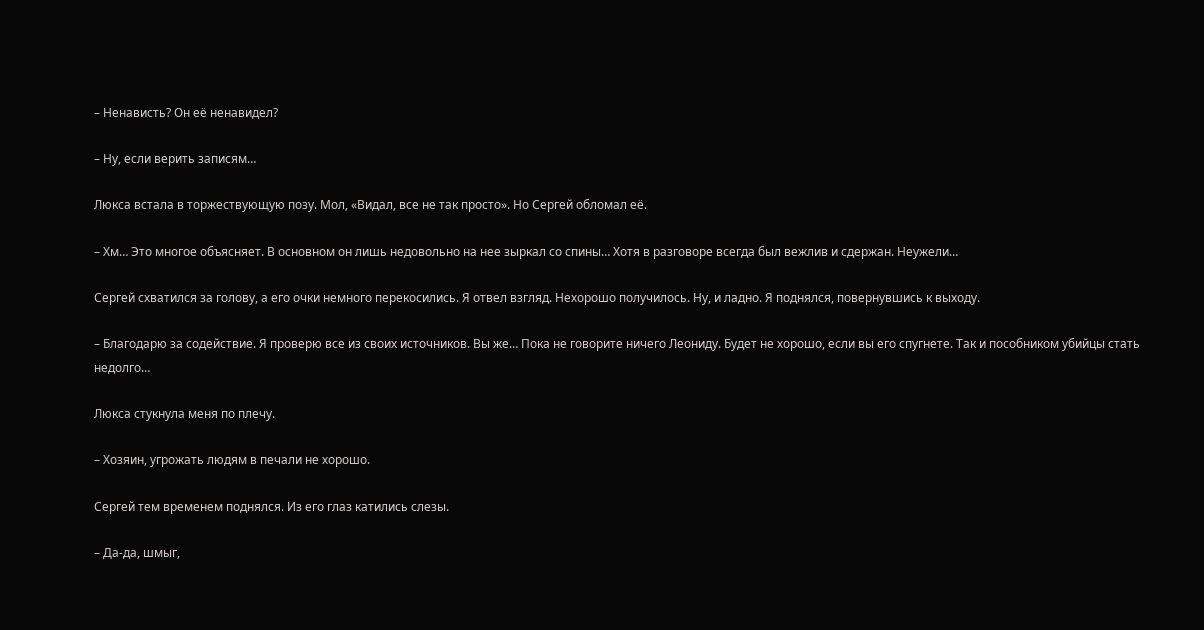– Ненависть? Он её ненавидел?

– Ну, если верить записям…

Люкса встала в торжествующую позу. Мол, «Видал, все не так просто». Но Сергей обломал её.

– Хм… Это многое объясняет. В основном он лишь недовольно на нее зыркал со спины… Хотя в разговоре всегда был вежлив и сдержан. Неужели…

Сергей схватился за голову, а его очки немного перекосились. Я отвел взгляд. Нехорошо получилось. Ну, и ладно. Я поднялся, повернувшись к выходу.

– Благодарю за содействие. Я проверю все из своих источников. Вы же… Пока не говорите ничего Леониду. Будет не хорошо, если вы его спугнете. Так и пособником убийцы стать недолго…

Люкса стукнула меня по плечу.

– Хозяин, угрожать людям в печали не хорошо.

Сергей тем временем поднялся. Из его глаз катились слезы.

– Да-да, шмыг,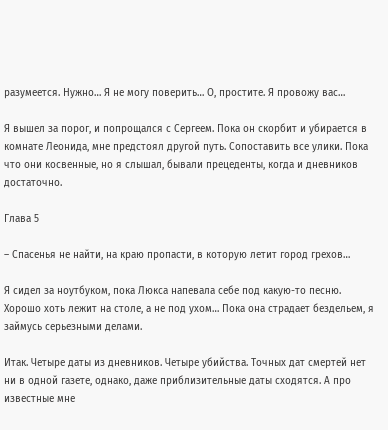разумеется. Нужно… Я не могу поверить… О, простите. Я провожу вас…

Я вышел за порог, и попрощался с Сергеем. Пока он скорбит и убирается в комнате Леонида, мне предстоял другой путь. Сопоставить все улики. Пока что они косвенные, но я слышал, бывали прецеденты, когда и дневников достаточно.

Глава 5

– Спасенья не найти, на краю пропасти, в которую летит город грехов…

Я сидел за ноутбуком, пока Люкса напевала себе под какую-то песню. Хорошо хоть лежит на столе, а не под ухом… Пока она страдает бездельем, я займусь серьезными делами.

Итак. Четыре даты из дневников. Четыре убийства. Точных дат смертей нет ни в одной газете, однако, даже приблизительные даты сходятся. А про известные мне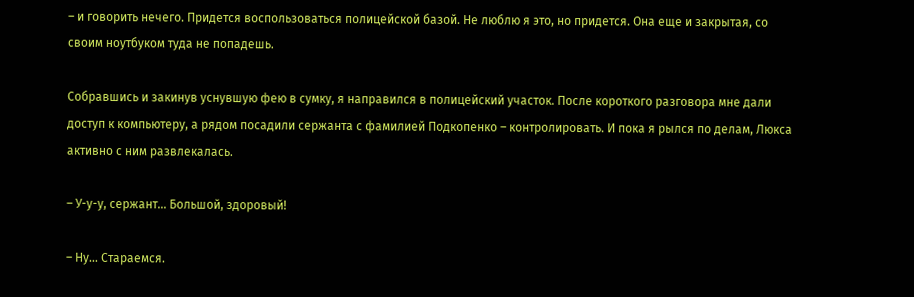– и говорить нечего. Придется воспользоваться полицейской базой. Не люблю я это, но придется. Она еще и закрытая, со своим ноутбуком туда не попадешь.

Собравшись и закинув уснувшую фею в сумку, я направился в полицейский участок. После короткого разговора мне дали доступ к компьютеру, а рядом посадили сержанта с фамилией Подкопенко – контролировать. И пока я рылся по делам, Люкса активно с ним развлекалась.

– У-у-у, сержант… Большой, здоровый!

– Ну… Стараемся.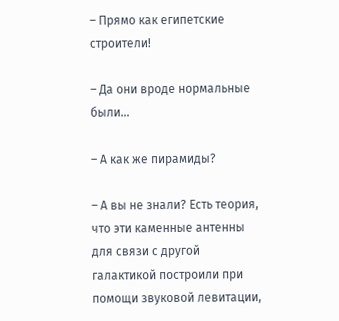– Прямо как египетские строители!

– Да они вроде нормальные были…

– А как же пирамиды?

– А вы не знали? Есть теория, что эти каменные антенны для связи с другой галактикой построили при помощи звуковой левитации,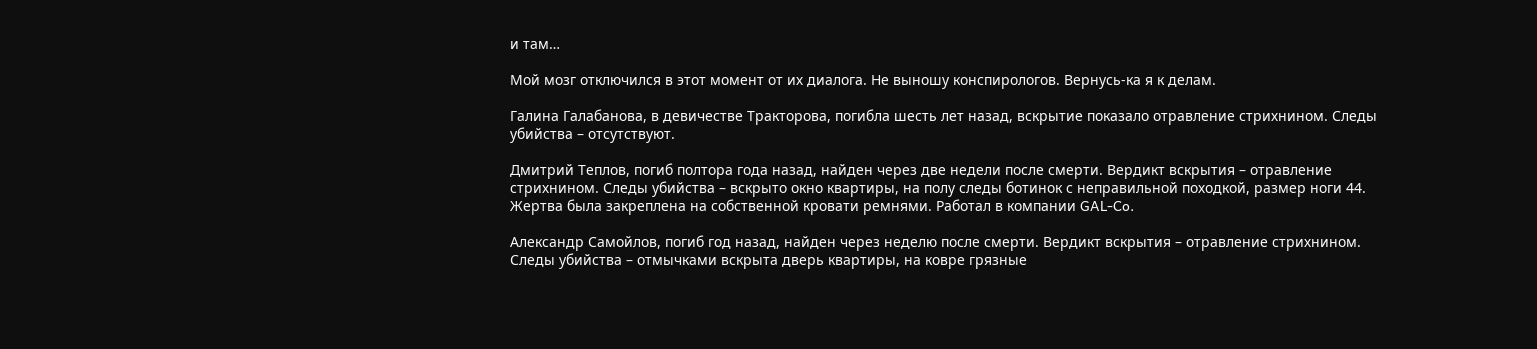и там…

Мой мозг отключился в этот момент от их диалога. Не выношу конспирологов. Вернусь-ка я к делам.

Галина Галабанова, в девичестве Тракторова, погибла шесть лет назад, вскрытие показало отравление стрихнином. Следы убийства – отсутствуют.

Дмитрий Теплов, погиб полтора года назад, найден через две недели после смерти. Вердикт вскрытия – отравление стрихнином. Следы убийства – вскрыто окно квартиры, на полу следы ботинок с неправильной походкой, размер ноги 44. Жертва была закреплена на собственной кровати ремнями. Работал в компании GAL-Co.

Александр Самойлов, погиб год назад, найден через неделю после смерти. Вердикт вскрытия – отравление стрихнином. Следы убийства – отмычками вскрыта дверь квартиры, на ковре грязные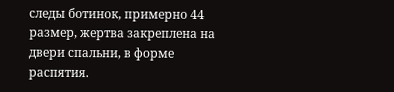следы ботинок, примерно 44 размер, жертва закреплена на двери спальни, в форме распятия.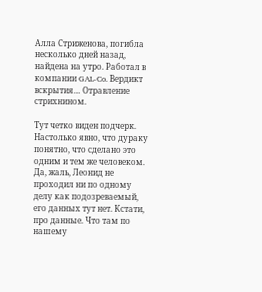Алла Стриженова, погибла несколько дней назад, найдена на утро. Работал в компании GAL-Co. Вердикт вскрытия… Отравление стрихнином.

Тут четко виден подчерк. Настолько явно, что дураку понятно, что сделано это одним и тем же человеком. Да, жаль, Леонид не проходил ни по одному делу как подозреваемый, его данных тут нет. Кстати, про данные. Что там по нашему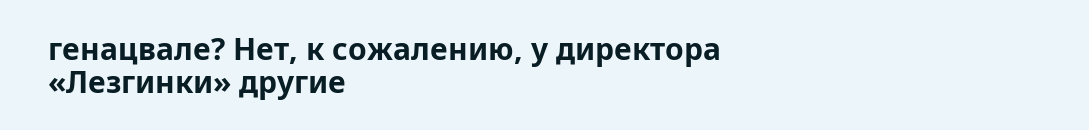генацвале? Нет, к сожалению, у директора «Лезгинки» другие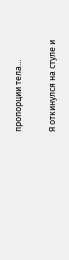пропорции тела…

Я откинулся на стуле и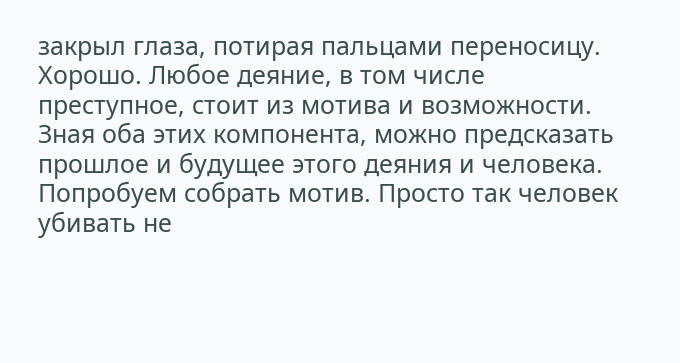закрыл глаза, потирая пальцами переносицу. Хорошо. Любое деяние, в том числе преступное, стоит из мотива и возможности. Зная оба этих компонента, можно предсказать прошлое и будущее этого деяния и человека. Попробуем собрать мотив. Просто так человек убивать не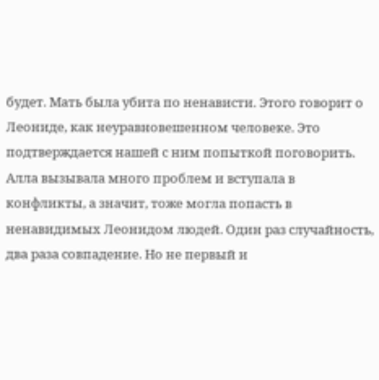будет. Мать была убита по ненависти. Этого говорит о Леониде, как неуравновешенном человеке. Это подтверждается нашей с ним попыткой поговорить. Алла вызывала много проблем и вступала в конфликты, а значит, тоже могла попасть в ненавидимых Леонидом людей. Один раз случайность, два раза совпадение. Но не первый и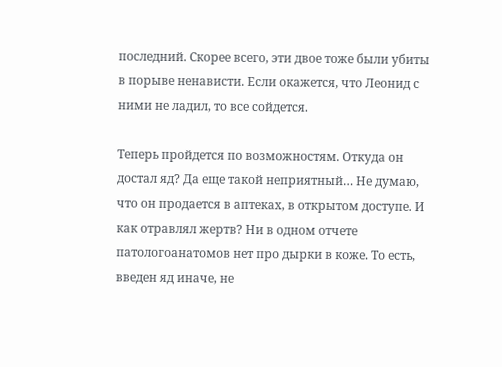последний. Скорее всего, эти двое тоже были убиты в порыве ненависти. Если окажется, что Леонид с ними не ладил, то все сойдется.

Теперь пройдется по возможностям. Откуда он достал яд? Да еще такой неприятный… Не думаю, что он продается в аптеках, в открытом доступе. И как отравлял жертв? Ни в одном отчете патологоанатомов нет про дырки в коже. То есть, введен яд иначе, не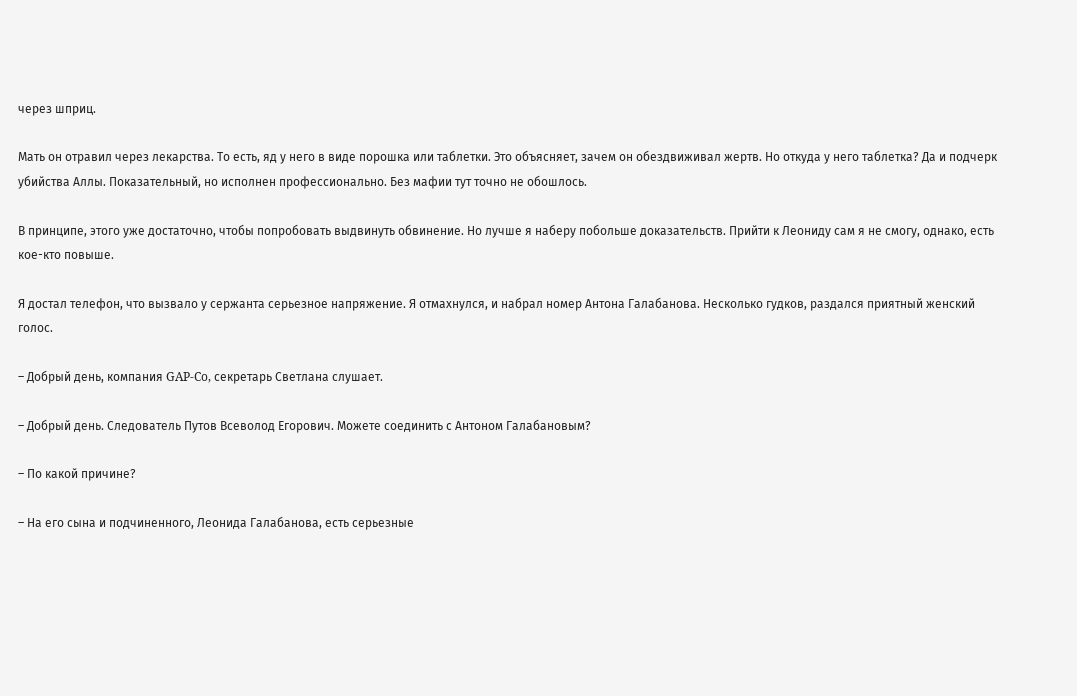через шприц.

Мать он отравил через лекарства. То есть, яд у него в виде порошка или таблетки. Это объясняет, зачем он обездвиживал жертв. Но откуда у него таблетка? Да и подчерк убийства Аллы. Показательный, но исполнен профессионально. Без мафии тут точно не обошлось.

В принципе, этого уже достаточно, чтобы попробовать выдвинуть обвинение. Но лучше я наберу побольше доказательств. Прийти к Леониду сам я не смогу, однако, есть кое-кто повыше.

Я достал телефон, что вызвало у сержанта серьезное напряжение. Я отмахнулся, и набрал номер Антона Галабанова. Несколько гудков, раздался приятный женский голос.

– Добрый день, компания GAP-Co, секретарь Светлана слушает.

– Добрый день. Следователь Путов Всеволод Егорович. Можете соединить с Антоном Галабановым?

– По какой причине?

– На его сына и подчиненного, Леонида Галабанова, есть серьезные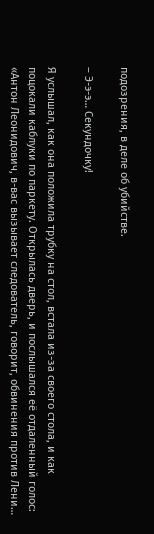подозрения, в деле об убийстве.

– Э-э-э… Секундочку!

Я услышал, как она положила трубку на стол, встала из-за своего стола, и как поцокали каблуки по паркету. Открылась дверь, и послышался её отдаленный голос: «Антон Леонидович, в-вас вызывает следователь, говорит, обвинения против Лени…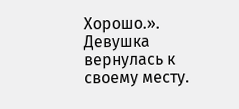Хорошо.». Девушка вернулась к своему месту.